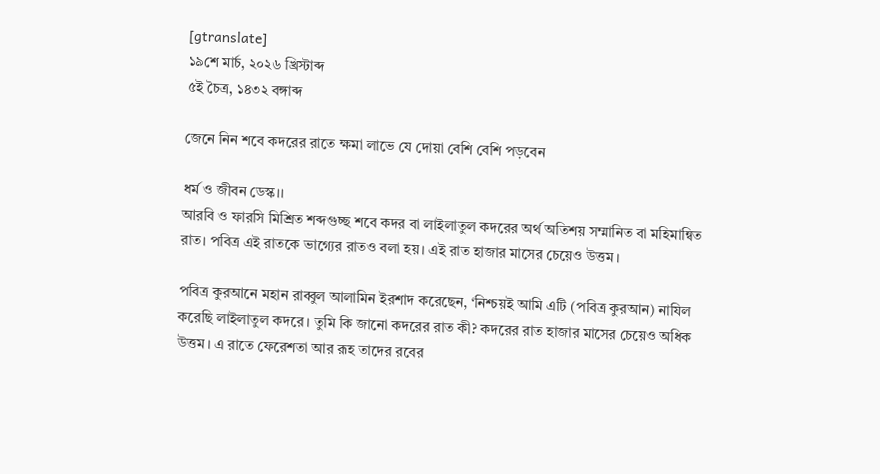[gtranslate]
১৯শে মার্চ, ২০২৬ খ্রিস্টাব্দ
৫ই চৈত্র, ১৪৩২ বঙ্গাব্দ

জেনে নিন শবে কদরের রাতে ক্ষমা লাভে যে দোয়া বেশি বেশি পড়বেন

ধর্ম ও জীবন ডেস্ক।।
আরবি ও ফারসি মিশ্রিত শব্দগুচ্ছ শবে কদর বা লাইলাতুল কদরের অর্থ অতিশয় সম্মানিত বা মহিমান্বিত রাত। পবিত্র এই রাতকে ভাগ্যের রাতও বলা হয়। এই রাত হাজার মাসের চেয়েও উত্তম।

পবিত্র কুরআনে মহান রাব্বুল আলামিন ইরশাদ করেছেন, ‘নিশ্চয়ই আমি এটি (পবিত্র কুরআন) নাযিল করেছি লাইলাতুল কদরে। তুমি কি জানো কদরের রাত কী? কদরের রাত হাজার মাসের চেয়েও অধিক উত্তম। এ রাতে ফেরেশতা আর রূহ তাদের রবের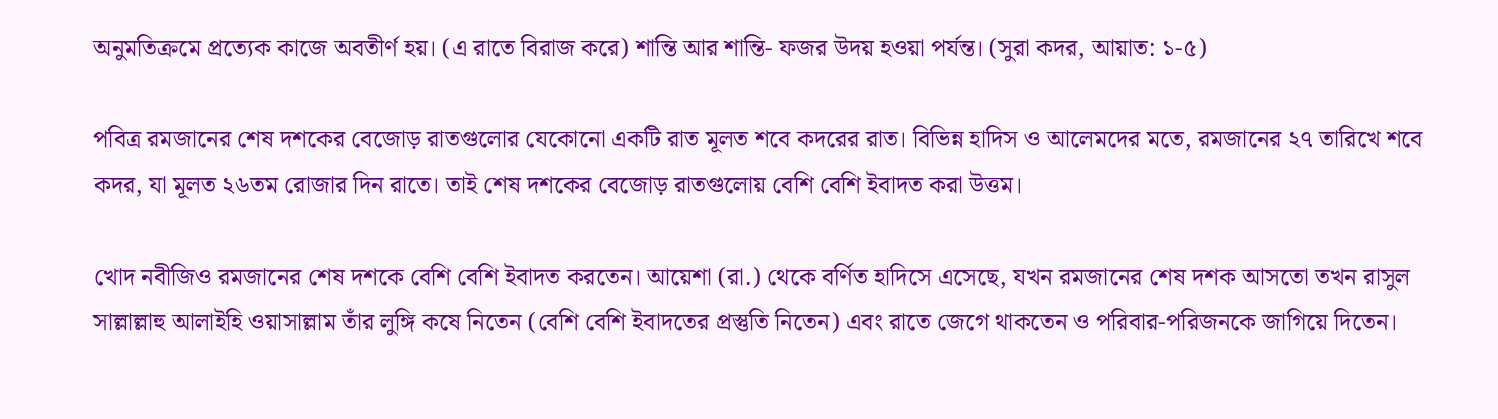অনুমতিক্রমে প্রত্যেক কাজে অবতীর্ণ হয়। (এ রাতে বিরাজ করে) শান্তি আর শান্তি- ফজর উদয় হওয়া পর্যন্ত। (সুরা কদর, আয়াত: ১-৫)

পবিত্র রমজানের শেষ দশকের বেজোড় রাতগুলোর যেকোনো একটি রাত মূলত শবে কদরের রাত। বিভিন্ন হাদিস ও আলেমদের মতে, রমজানের ২৭ তারিখে শবে কদর, যা মূলত ২৬তম রোজার দিন রাতে। তাই শেষ দশকের বেজোড় রাতগুলোয় বেশি বেশি ইবাদত করা উত্তম।

খোদ নবীজিও রমজানের শেষ দশকে বেশি বেশি ইবাদত করতেন। আয়েশা (রা.) থেকে বর্ণিত হাদিসে এসেছে, যখন রমজানের শেষ দশক আসতো তখন রাসুল সাল্লাল্লাহু আলাইহি ওয়াসাল্লাম তাঁর লুঙ্গি কষে নিতেন (বেশি বেশি ইবাদতের প্রস্তুতি নিতেন) এবং রাতে জেগে থাকতেন ও পরিবার-পরিজনকে জাগিয়ে দিতেন।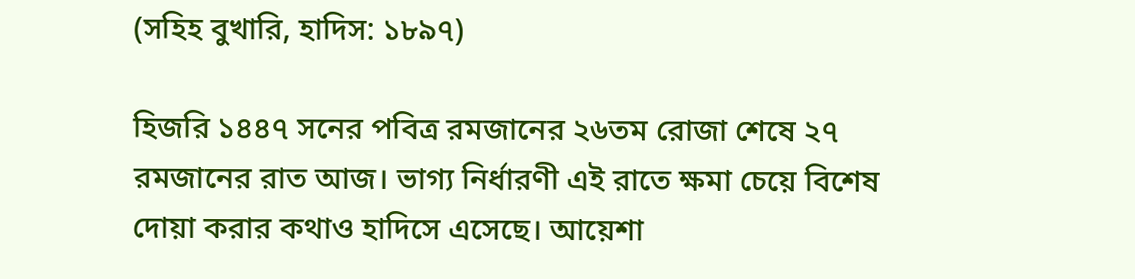(সহিহ বুখারি, হাদিস: ১৮৯৭)

হিজরি ১৪৪৭ সনের পবিত্র রমজানের ২৬তম রোজা শেষে ২৭ রমজানের রাত আজ। ভাগ্য নির্ধারণী এই রাতে ক্ষমা চেয়ে বিশেষ দোয়া করার কথাও হাদিসে এসেছে। আয়েশা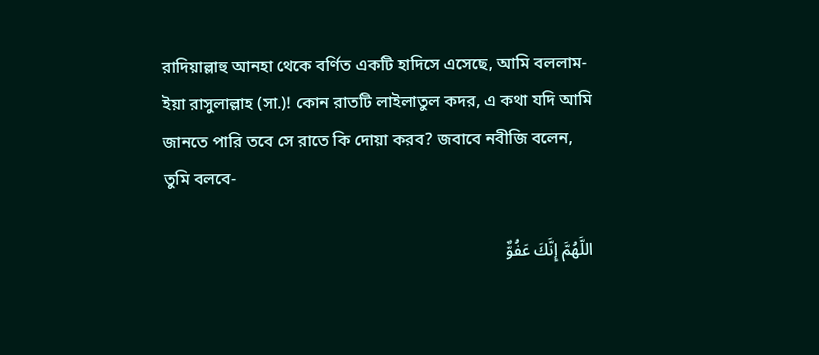রাদিয়াল্লাহু আনহা থেকে বর্ণিত একটি হাদিসে এসেছে, আমি বললাম- ইয়া রাসুলাল্লাহ (সা.)! কোন রাতটি লাইলাতুল কদর, এ কথা যদি আমি জানতে পারি তবে সে রাতে কি দোয়া করব? জবাবে নবীজি বলেন, তুমি বলবে-

اللَّهُمَّ إِنَّكَ عَفُوٌّ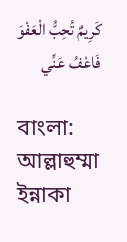كَرِيمٌ تُحِبُّ الْعَفْوَ فَاعْفُ عَنِّي

বাংলা: আল্লাহুম্মা ইন্নাকা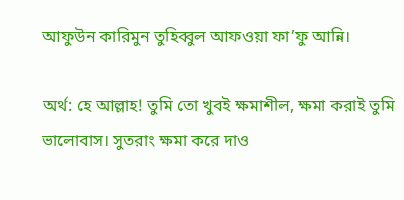আফুউন কারিমুন তুহিব্বুল আফওয়া ফা’ফু আন্নি।

অর্থ: হে আল্লাহ! তুমি তো খুবই ক্ষমাশীল, ক্ষমা করাই তুমি ভালোবাস। সুতরাং ক্ষমা করে দাও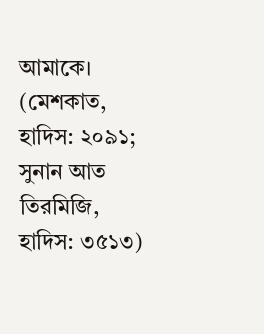আমাকে। (মেশকাত, হাদিস: ২০৯১; সুনান আত তিরমিজি, হাদিস: ৩৫১৩)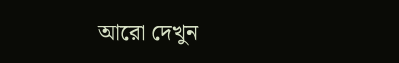আরো দেখুন